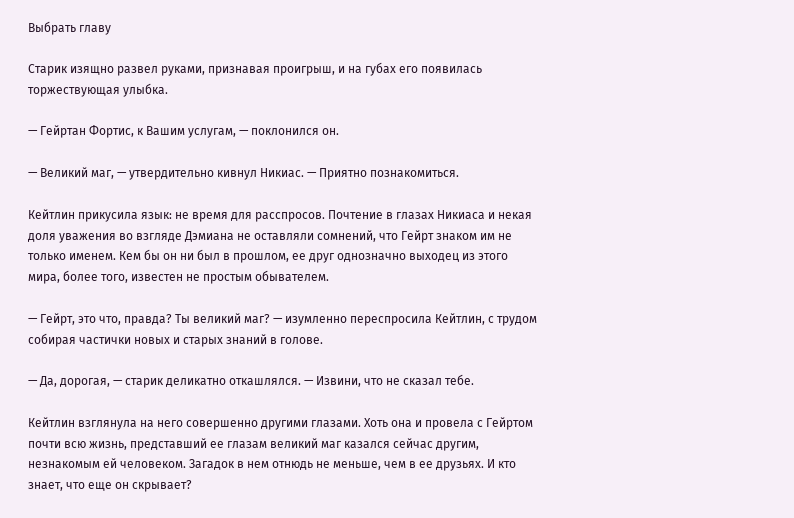Выбрать главу

Старик изящно развел руками, признавая проигрыш, и на губах его появилась торжествующая улыбка.

— Гейртан Фортис, к Вашим услугам, — поклонился он.

— Великий маг, — утвердительно кивнул Никиас. — Приятно познакомиться.

Кейтлин прикусила язык: не время для расспросов. Почтение в глазах Никиаса и некая доля уважения во взгляде Дэмиана не оставляли сомнений, что Гейрт знаком им не только именем. Кем бы он ни был в прошлом, ее друг однозначно выходец из этого мира, более того, известен не простым обывателем.

— Гейрт, это что, правда? Ты великий маг? — изумленно переспросила Кейтлин, с трудом собирая частички новых и старых знаний в голове.

— Да, дорогая, — старик деликатно откашлялся. — Извини, что не сказал тебе.

Кейтлин взглянула на него совершенно другими глазами. Хоть она и провела с Гейртом почти всю жизнь, представший ее глазам великий маг казался сейчас другим, незнакомым ей человеком. Загадок в нем отнюдь не меньше, чем в ее друзьях. И кто знает, что еще он скрывает?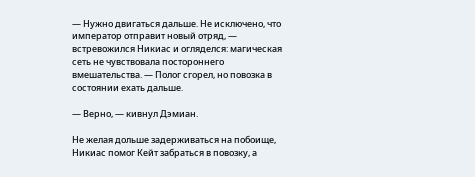— Нужно двигаться дальше. Не исключено, что император отправит новый отряд, — встревожился Никиас и огляделся: магическая сеть не чувствовала постороннего вмешательства. — Полог сгорел, но повозка в состоянии ехать дальше.

— Верно, — кивнул Дэмиан.

Не желая дольше задерживаться на побоище, Никиас помог Кейт забраться в повозку, а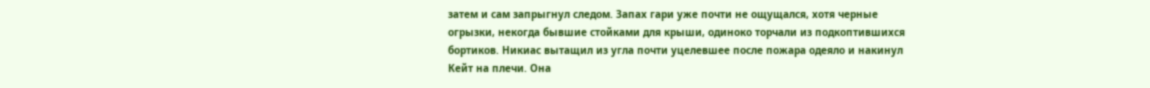затем и сам запрыгнул следом. Запах гари уже почти не ощущался, хотя черные огрызки, некогда бывшие стойками для крыши, одиноко торчали из подкоптившихся бортиков. Никиас вытащил из угла почти уцелевшее после пожара одеяло и накинул Кейт на плечи. Она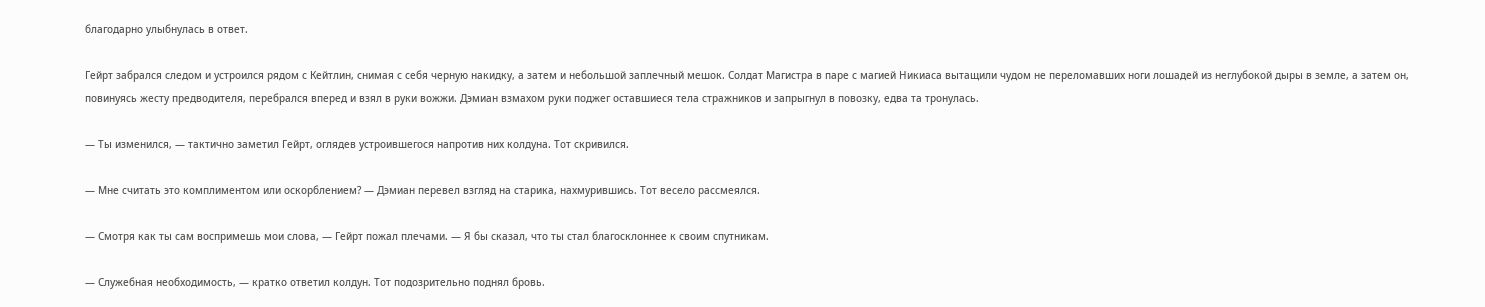благодарно улыбнулась в ответ.

Гейрт забрался следом и устроился рядом с Кейтлин, снимая с себя черную накидку, а затем и небольшой заплечный мешок. Солдат Магистра в паре с магией Никиаса вытащили чудом не переломавших ноги лошадей из неглубокой дыры в земле, а затем он, повинуясь жесту предводителя, перебрался вперед и взял в руки вожжи. Дэмиан взмахом руки поджег оставшиеся тела стражников и запрыгнул в повозку, едва та тронулась.

— Ты изменился, — тактично заметил Гейрт, оглядев устроившегося напротив них колдуна. Тот скривился.

— Мне считать это комплиментом или оскорблением? — Дэмиан перевел взгляд на старика, нахмурившись. Тот весело рассмеялся.

— Смотря как ты сам воспримешь мои слова, — Гейрт пожал плечами. — Я бы сказал, что ты стал благосклоннее к своим спутникам.

— Служебная необходимость, — кратко ответил колдун. Тот подозрительно поднял бровь.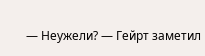— Неужели? — Гейрт заметил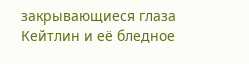закрывающиеся глаза Кейтлин и её бледное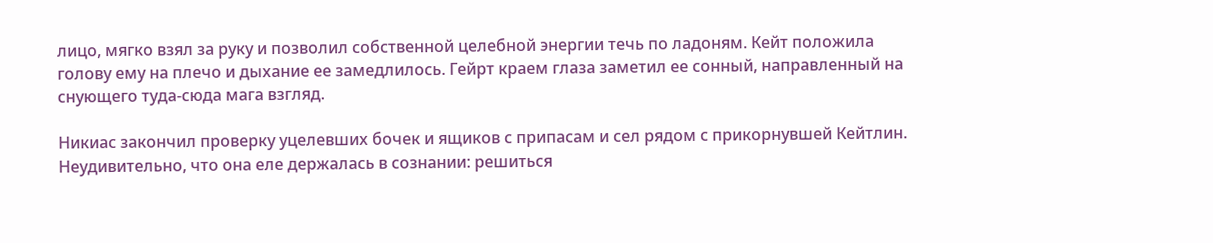лицо, мягко взял за руку и позволил собственной целебной энергии течь по ладоням. Кейт положила голову ему на плечо и дыхание ее замедлилось. Гейрт краем глаза заметил ее сонный, направленный на снующего туда-сюда мага взгляд.

Никиас закончил проверку уцелевших бочек и ящиков с припасам и сел рядом с прикорнувшей Кейтлин. Неудивительно, что она еле держалась в сознании: решиться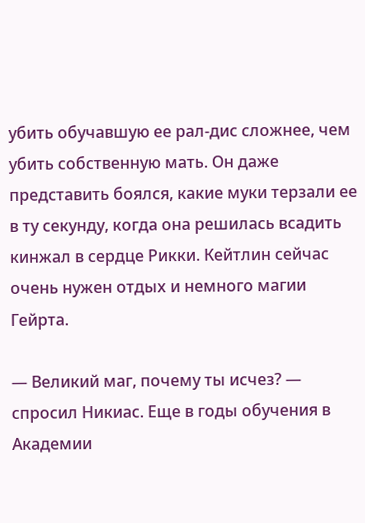убить обучавшую ее рал-дис сложнее, чем убить собственную мать. Он даже представить боялся, какие муки терзали ее в ту секунду, когда она решилась всадить кинжал в сердце Рикки. Кейтлин сейчас очень нужен отдых и немного магии Гейрта.

— Великий маг, почему ты исчез? — спросил Никиас. Еще в годы обучения в Академии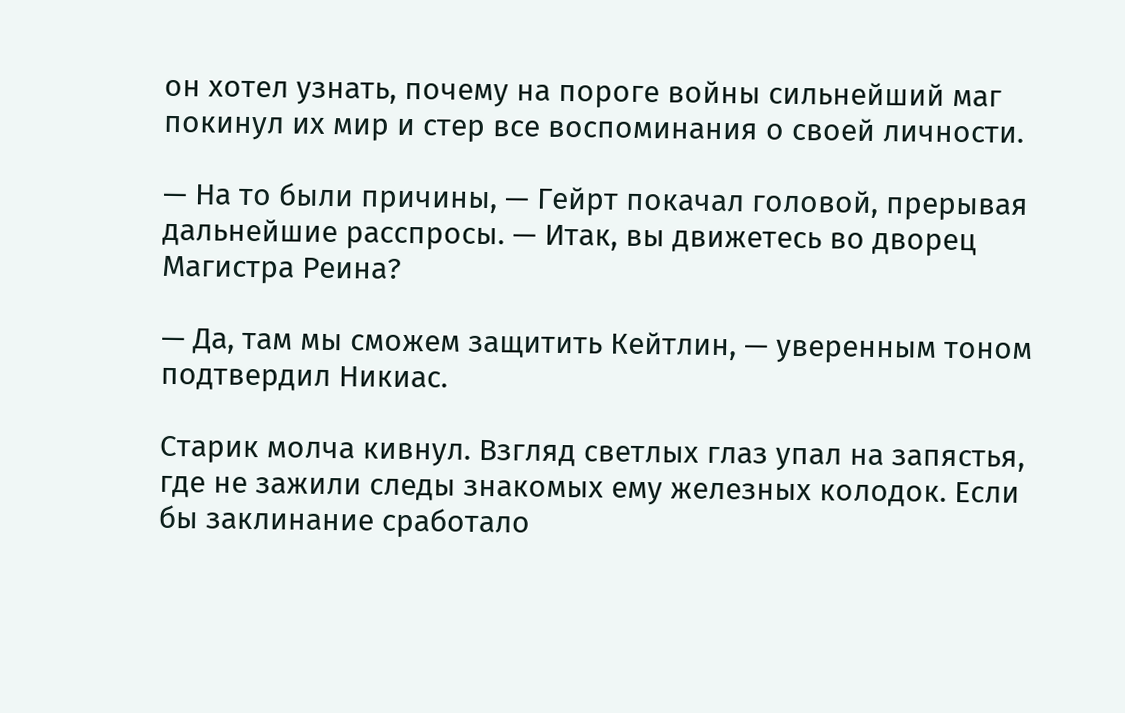он хотел узнать, почему на пороге войны сильнейший маг покинул их мир и стер все воспоминания о своей личности.

— На то были причины, — Гейрт покачал головой, прерывая дальнейшие расспросы. — Итак, вы движетесь во дворец Магистра Реина?

— Да, там мы сможем защитить Кейтлин, — уверенным тоном подтвердил Никиас.

Старик молча кивнул. Взгляд светлых глаз упал на запястья, где не зажили следы знакомых ему железных колодок. Если бы заклинание сработало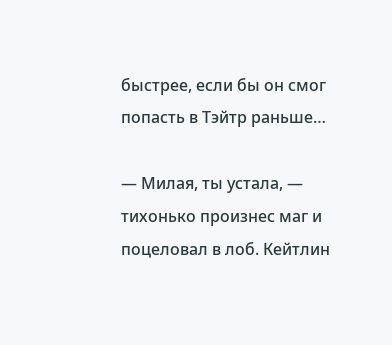быстрее, если бы он смог попасть в Тэйтр раньше…

— Милая, ты устала, — тихонько произнес маг и поцеловал в лоб. Кейтлин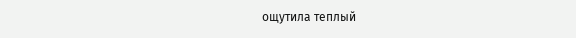ощутила теплый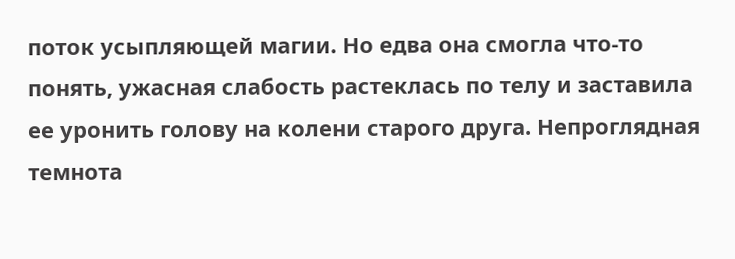поток усыпляющей магии. Но едва она смогла что-то понять, ужасная слабость растеклась по телу и заставила ее уронить голову на колени старого друга. Непроглядная темнота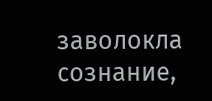заволокла сознание,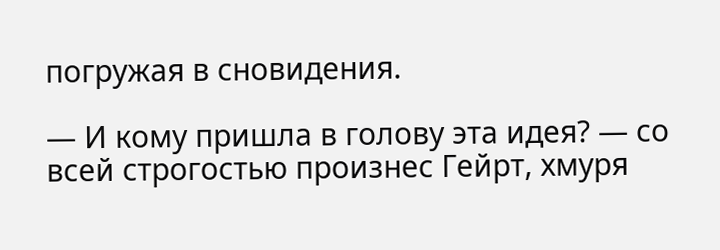погружая в сновидения.

— И кому пришла в голову эта идея? — со всей строгостью произнес Гейрт, хмуря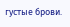густые брови.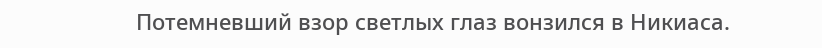Потемневший взор светлых глаз вонзился в Никиаса.